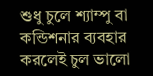শুধু চুলে শ্যাম্পু বা কন্ডিশনার ব্যবহার করলেই চুল ভালো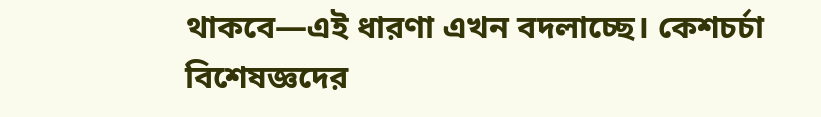থাকবে—এই ধারণা এখন বদলাচ্ছে। কেশচর্চা বিশেষজ্ঞদের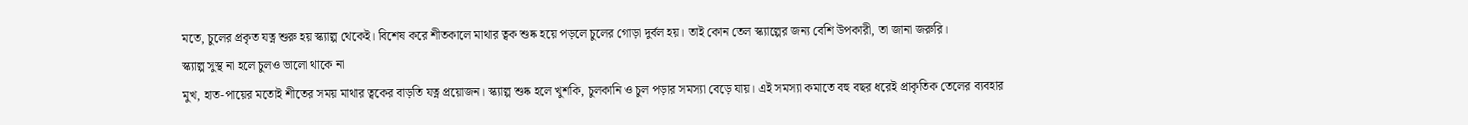মতে, চুলের প্রকৃত যত্ন শুরু হয় স্ক্যাল্প থেকেই। বিশেষ করে শীতকালে মাথার ত্বক শুষ্ক হয়ে পড়লে চুলের গোড়া দুর্বল হয়। তাই কোন তেল স্ক্যাল্পের জন্য বেশি উপকারী, তা জানা জরুরি।
স্ক্যাল্প সুস্থ না হলে চুলও ভালো থাকে না
মুখ, হাত-পায়ের মতোই শীতের সময় মাথার ত্বকের বাড়তি যত্ন প্রয়োজন। স্ক্যাল্প শুষ্ক হলে খুশকি, চুলকানি ও চুল পড়ার সমস্যা বেড়ে যায়। এই সমস্যা কমাতে বহু বছর ধরেই প্রাকৃতিক তেলের ব্যবহার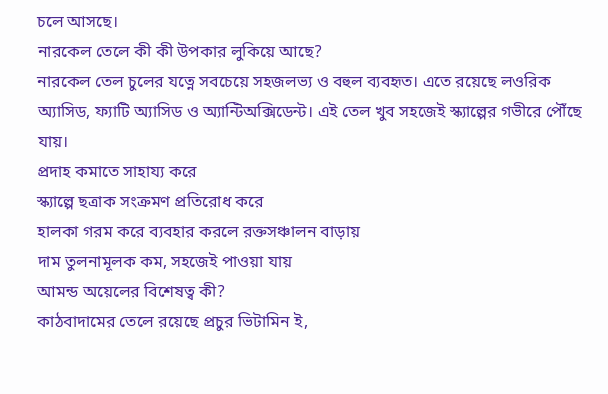চলে আসছে।
নারকেল তেলে কী কী উপকার লুকিয়ে আছে?
নারকেল তেল চুলের যত্নে সবচেয়ে সহজলভ্য ও বহুল ব্যবহৃত। এতে রয়েছে লওরিক অ্যাসিড, ফ্যাটি অ্যাসিড ও অ্যান্টিঅক্সিডেন্ট। এই তেল খুব সহজেই স্ক্যাল্পের গভীরে পৌঁছে যায়।
প্রদাহ কমাতে সাহায্য করে
স্ক্যাল্পে ছত্রাক সংক্রমণ প্রতিরোধ করে
হালকা গরম করে ব্যবহার করলে রক্তসঞ্চালন বাড়ায়
দাম তুলনামূলক কম, সহজেই পাওয়া যায়
আমন্ড অয়েলের বিশেষত্ব কী?
কাঠবাদামের তেলে রয়েছে প্রচুর ভিটামিন ই,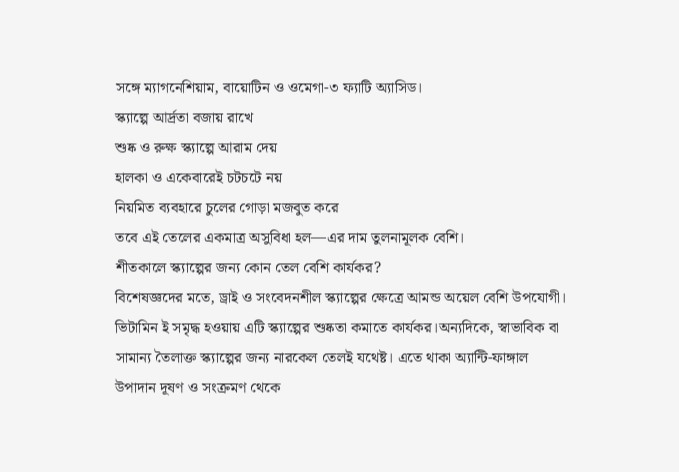সঙ্গে ম্যাগনেশিয়াম, বায়োটিন ও ওমেগা-৩ ফ্যাটি অ্যাসিড।
স্ক্যাল্পে আর্দ্রতা বজায় রাখে
শুষ্ক ও রুক্ষ স্ক্যাল্পে আরাম দেয়
হালকা ও একেবারেই চটচটে নয়
নিয়মিত ব্যবহারে চুলের গোড়া মজবুত করে
তবে এই তেলের একমাত্র অসুবিধা হল—এর দাম তুলনামূলক বেশি।
শীতকালে স্ক্যাল্পের জন্য কোন তেল বেশি কার্যকর?
বিশেষজ্ঞদের মতে, ড্রাই ও সংবেদনশীল স্ক্যাল্পের ক্ষেত্রে আমন্ড অয়েল বেশি উপযোগী। ভিটামিন ই সমৃদ্ধ হওয়ায় এটি স্ক্যাল্পের শুষ্কতা কমাতে কার্যকর।অন্যদিকে, স্বাভাবিক বা সামান্য তৈলাক্ত স্ক্যাল্পের জন্য নারকেল তেলই যথেষ্ট। এতে থাকা অ্যান্টি-ফাঙ্গাল উপাদান দূষণ ও সংক্রমণ থেকে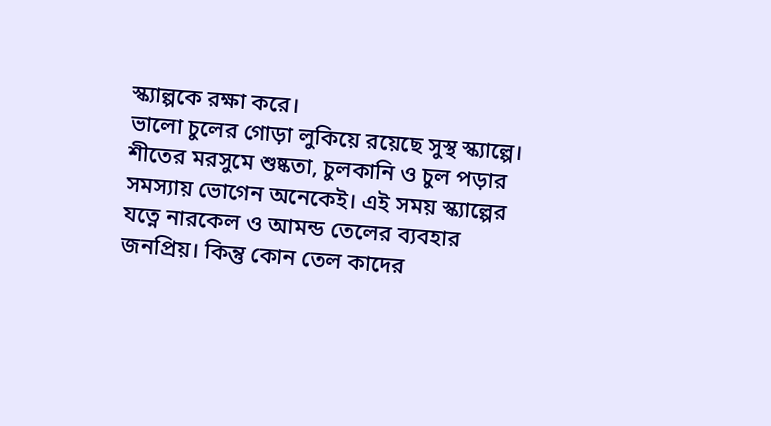স্ক্যাল্পকে রক্ষা করে।
ভালো চুলের গোড়া লুকিয়ে রয়েছে সুস্থ স্ক্যাল্পে। শীতের মরসুমে শুষ্কতা, চুলকানি ও চুল পড়ার সমস্যায় ভোগেন অনেকেই। এই সময় স্ক্যাল্পের যত্নে নারকেল ও আমন্ড তেলের ব্যবহার জনপ্রিয়। কিন্তু কোন তেল কাদের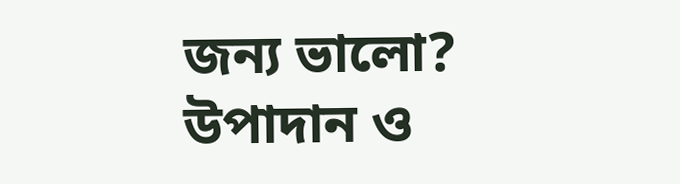জন্য ভালো? উপাদান ও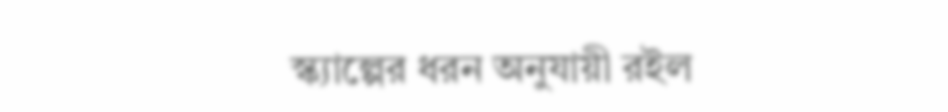স্ক্যাল্পের ধরন অনুযায়ী রইল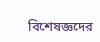বিশেষজ্ঞদের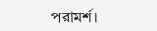পরামর্শ।